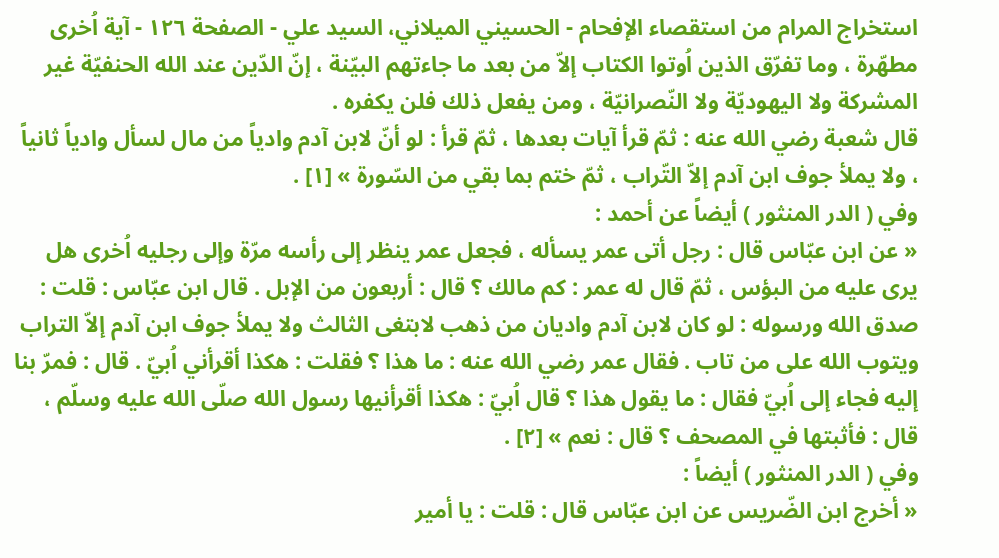استخراج المرام من استقصاء الإفحام - الحسيني الميلاني، السيد علي - الصفحة ١٢٦ - آية اُخرى
مطهّرة ، وما تفرّق الذين اُوتوا الكتاب إلاّ من بعد ما جاءتهم البيّنة ، إنّ الدّين عند الله الحنفيّة غير المشركة ولا اليهوديّة ولا النّصرانيّة ، ومن يفعل ذلك فلن يكفره .
قال شعبة رضي الله عنه : ثمّ قرأ آيات بعدها ، ثمّ قرأ : لو أنّ لابن آدم وادياً من مال لسأل وادياً ثانياً ، ولا يملأ جوف ابن آدم إلاّ التّراب ، ثمّ ختم بما بقي من السّورة » [١] .
وفي ( الدر المنثور ) أيضاً عن أحمد :
« عن ابن عبّاس قال : رجل أتى عمر يسأله ، فجعل عمر ينظر إلى رأسه مرّة وإلى رجليه اُخرى هل يرى عليه من البؤس ، ثمّ قال له عمر : كم مالك ؟ قال : أربعون من الإبل . قال ابن عبّاس : قلت : صدق الله ورسوله : لو كان لابن آدم واديان من ذهب لابتغى الثالث ولا يملأ جوف ابن آدم إلاّ التراب ويتوب الله على من تاب . فقال عمر رضي الله عنه : ما هذا ؟ فقلت : هكذا أقرأني اُبيّ . قال : فمرّ بنا إليه فجاء إلى اُبيّ فقال : ما يقول هذا ؟ قال اُبيّ : هكذا أقرأنيها رسول الله صلّى الله عليه وسلّم ، قال : فأثبتها في المصحف ؟ قال : نعم » [٢] .
وفي ( الدر المنثور ) أيضاً :
« أخرج ابن الضّريس عن ابن عبّاس قال : قلت : يا أمير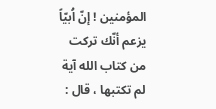المؤمنين ! إنّ اُبيّاً يزعم أنّك تركت من كتاب الله آية لم تكتبها ، قال :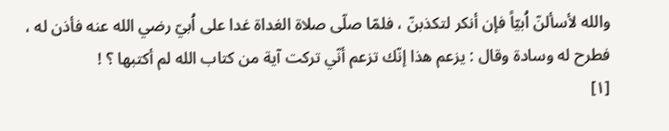والله لأسألنّ اُبيّاً فإن أنكر لتكذبنّ ، فلمّا صلّى صلاة الغداة غدا على اُبيّ رضي الله عنه فأذن له ، فطرح له وسادة وقال : يزعم هذا إنّك تزعم أنّي تركت آية من كتاب الله لم أكتبها ؟ !
[١]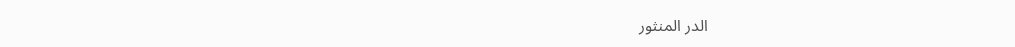الدر المنثور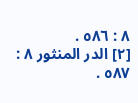٨ : ٥٨٦ .
[٢] الدر المنثور ٨ : ٥٨٧ .